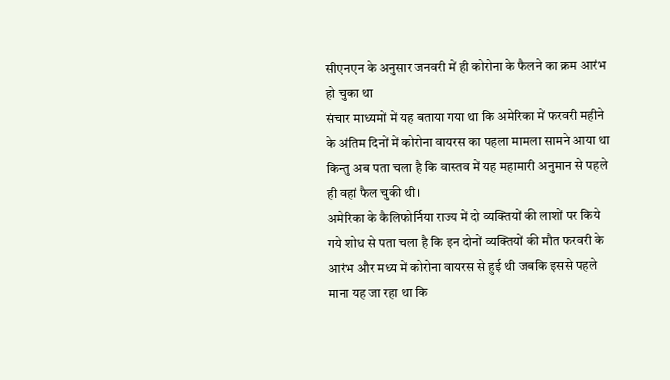सीएनएन के अनुसार जनवरी में ही कोरोना के फैलने का क्रम आरंभ हो चुका था
संचार माध्यमों में यह बताया गया था कि अमेरिका में फरवरी महीने के अंतिम दिनों में कोरोना वायरस का पहला मामला सामने आया था किन्तु अब पता चला है कि वास्तव में यह महामारी अनुमान से पहले ही वहां फैल चुकी थी।
अमेरिका के कैलिफोर्निया राज्य में दो व्यक्तियों की लाशों पर किये गये शोध से पता चला है कि इन दोनों व्यक्तियों की मौत फरवरी के आरंभ और मध्य में कोरोना वायरस से हुई थी जबकि इससे पहले माना यह जा रहा था कि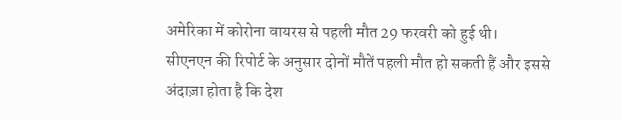अमेरिका में कोरोना वायरस से पहली मौत 29 फरवरी को हुई थी।
सीएनएन की रिपोर्ट के अनुसार दोनों मौतें पहली मौत हो सकती हैं और इससे अंदाज़ा होता है कि देश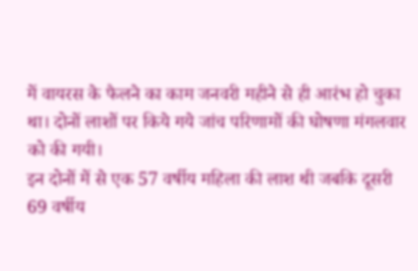में वायरस के फैलने का काम जनवरी महीने से ही आरंभ हो चुका था। दोनों लाशों पर किये गये जांच परिणामों की घोषणा मंगलवार को की गयी।
इन दोनों में से एक 57 वर्षीय महिला की लाश थी जबकि दूसरी 69 वर्षीय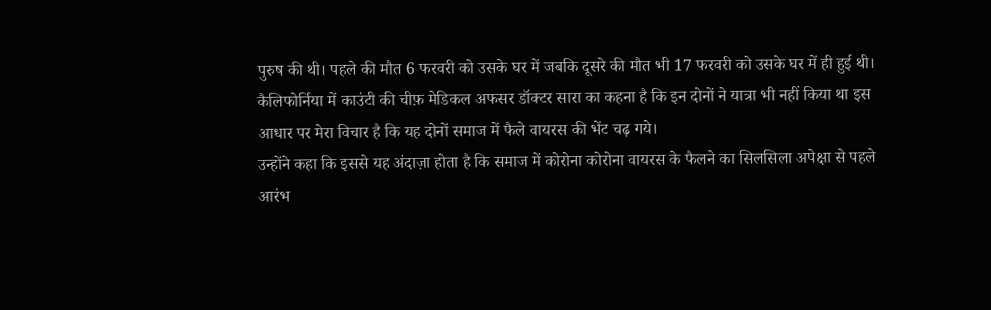पुरुष की थी। पहले की मौत 6 फरवरी को उसके घर में जबकि दूसरे की मौत भी 17 फरवरी को उसके घर में ही हुई थी।
कैलिफोर्निया में काउंटी की चीफ़ मेडिकल अफसर डॉक्टर सारा का कहना है कि इन दोनों ने यात्रा भी नहीं किया था इस आधार पर मेरा विचार है कि यह दोनों समाज में फैले वायरस की भेंट चढ़ गये।
उन्होंने कहा कि इससे यह अंदाज़ा होता है कि समाज में कोरोना कोरोना वायरस के फैलने का सिलसिला अपेक्षा से पहले आरंभ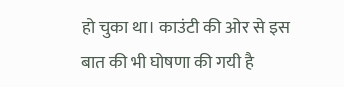हो चुका था। काउंटी की ओर से इस बात की भी घोषणा की गयी है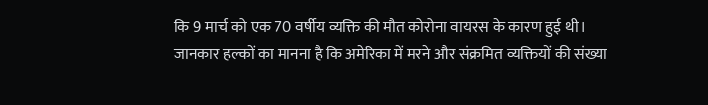कि 9 मार्च को एक 70 वर्षीय व्यक्ति की मौत कोरोना वायरस के कारण हुई थी।
जानकार हल्कों का मानना है कि अमेरिका में मरने और संक्रमित व्यक्तियों की संख्या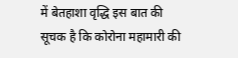में बेतहाशा वृद्धि इस बात की सूचक है कि कोरोना महामारी की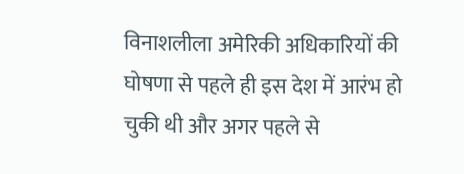विनाशलीला अमेरिकी अधिकारियों की घोषणा से पहले ही इस देश में आरंभ हो चुकी थी और अगर पहले से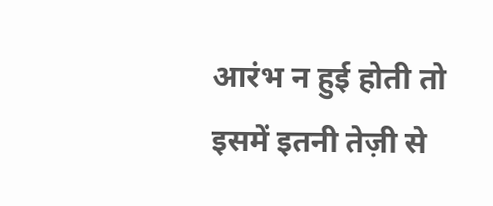आरंभ न हुई होती तो इसमें इतनी तेज़ी से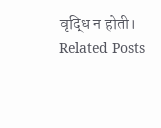वृद्धि न होती।
Related Posts